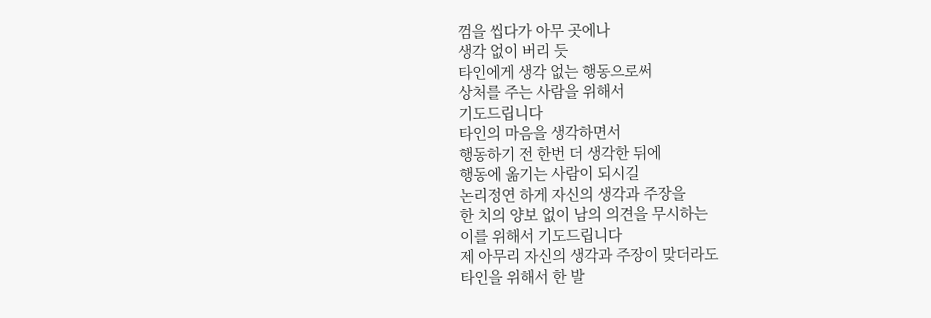껌을 씹다가 아무 곳에나
생각 없이 버리 듯
타인에게 생각 없는 행동으로써
상처를 주는 사람을 위해서
기도드립니다
타인의 마음을 생각하면서
행동하기 전 한번 더 생각한 뒤에
행동에 옮기는 사람이 되시길
논리정연 하게 자신의 생각과 주장을
한 치의 양보 없이 남의 의견을 무시하는
이를 위해서 기도드립니다
제 아무리 자신의 생각과 주장이 맞더라도
타인을 위해서 한 발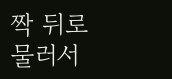짝 뒤로 물러서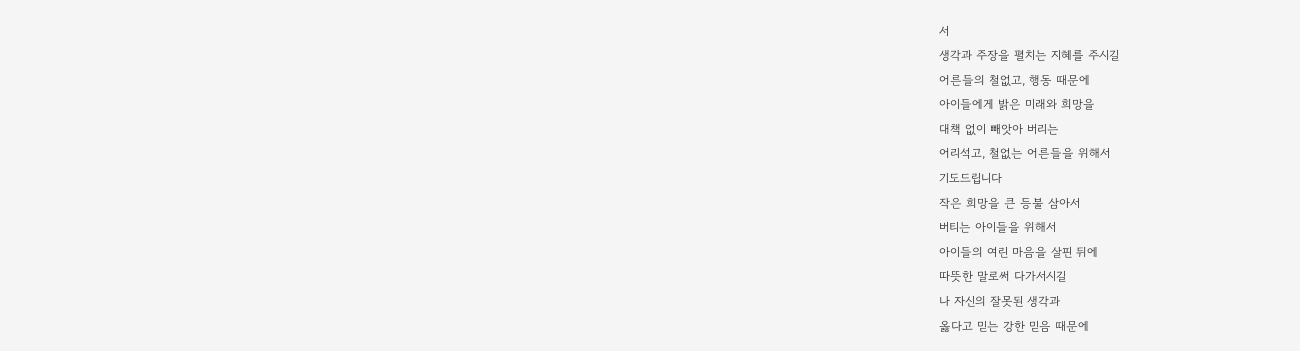서
생각과 주장을 펼치는 지혜를 주시길
어른들의 철없고, 행동 때문에
아이들에게 밝은 미래와 희망을
대책 없이 빼앗아 버리는
어리석고, 철없는 어른들을 위해서
기도드립니다
작은 희망을 큰 등불 삼아서
버티는 아이들을 위해서
아이들의 여린 마음을 살핀 뒤에
따뜻한 말로써 다가서시길
나 자신의 잘못된 생각과
옳다고 믿는 강한 믿음 때문에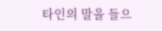타인의 말을 들으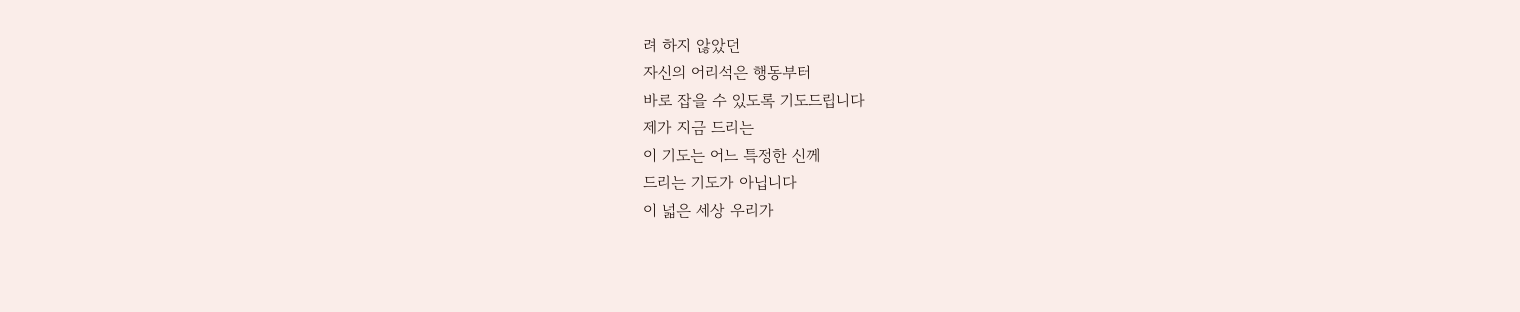려 하지 않았던
자신의 어리석은 행동부터
바로 잡을 수 있도록 기도드립니다
제가 지금 드리는
이 기도는 어느 특정한 신께
드리는 기도가 아닙니다
이 넓은 세상 우리가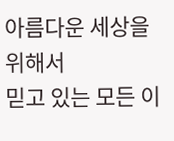아름다운 세상을 위해서
믿고 있는 모든 이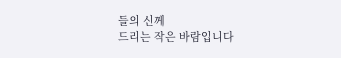들의 신께
드리는 작은 바람입니다